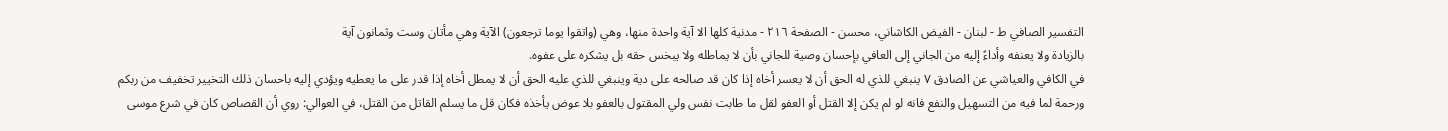التفسیر الصافي ط - لبنان - الفيض الكاشاني، محسن - الصفحة ٢١٦ - مدنية كلها الا آية واحدة منها، وهي (واتقوا يوما ترجعون) الآية وهي مأتان وست وثمانون آية
بالزيادة ولا يعنفه وأداءً إليه من الجاني إلى العافي بإحسان وصية للجاني بأن لا يماطله ولا يبخس حقه بل يشكره على عفوه.
في الكافي والعياشي عن الصادق ٧ ينبغي للذي له الحق أن لا يعسر أخاه إذا كان قد صالحه على دية وينبغي للذي عليه الحق أن لا يمطل أخاه إذا قدر على ما يعطيه ويؤدي إليه باحسان ذلك التخيير تخفيف من ربكم ورحمة لما فيه من التسهيل والنفع فانه لو لم يكن إلا القتل أو العفو لقل ما طابت نفس ولي المقتول بالعفو بلا عوض يأخذه فكان قل ما يسلم القاتل من القتل، في العوالي: روي أن القصاص كان في شرع موسى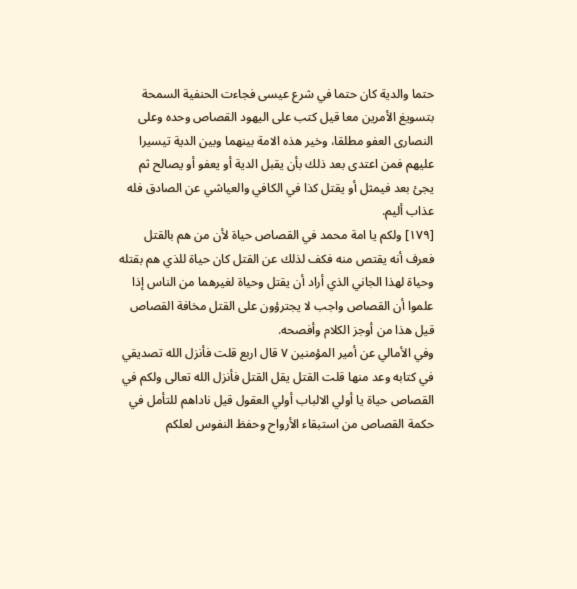حتما والدية كان حتما في شرع عيسى فجاءت الحنفية السمحة بتسويغ الأمرين معا قيل كتب على اليهود القصاص وحده وعلى النصارى العفو مطلقا، وخير هذه الامة بينهما وبين الدية تيسيرا عليهم فمن اعتدى بعد ذلك بأن يقبل الدية أو يعفو أو يصالح ثم يجئ بعد فيمثل أو يقتل كذا في الكافي والعياشي عن الصادق فله عذاب أليم.
[١٧٩] ولكم يا امة محمد في القصاص حياة لأن من هم بالقتل فعرف أنه يقتص منه فكف لذلك عن القتل كان حياة للذي هم بقتله وحياة لهذا الجاني الذي أراد أن يقتل وحياة لغيرهما من الناس إذا علموا أن القصاص واجب لا يجترؤون على القتل مخافة القصاص قيل هذا من أوجز الكلام وأفصحه.
وفي الأمالي عن أمير المؤمنين ٧ قال اربع قلت فأنزل الله تصديقي في كتابه وعد منها قلت القتل يقل القتل فأنزل الله تعالى ولكم في القصاص حياة يا أولي الالباب أولي العقول قيل ناداهم للتأمل في حكمة القصاص من استبقاء الأرواح وحفظ النفوس لعلكم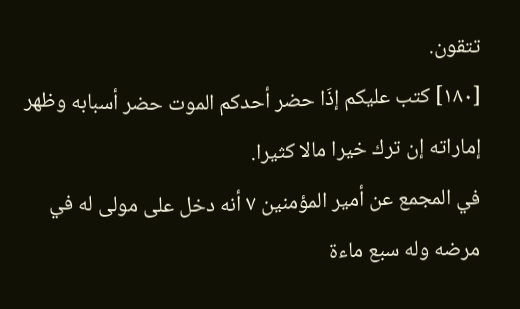تتقون.
[١٨٠] كتب عليكم إذَا حضر أحدكم الموت حضر أسبابه وظهر إماراته إن ترك خيرا مالا كثيرا.
في المجمع عن أمير المؤمنين ٧ أنه دخل على مولى له في مرضه وله سبع ماءة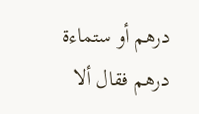درهم أو ستماءة درهم فقال ألا